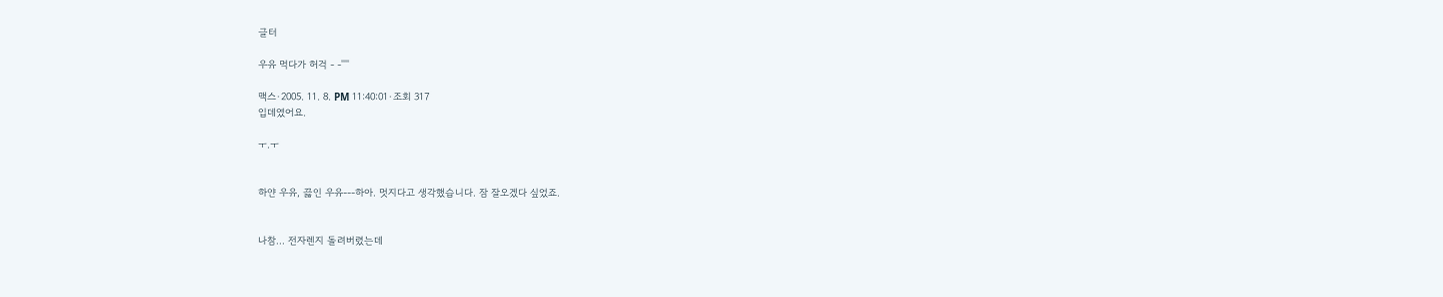글터

우유 먹다가 허걱 - -''''

맥스·2005. 11. 8. PM 11:40:01·조회 317
입데였어요.

ㅜ.ㅜ


하얀 우유, 끓인 우유---하아. 멋지다고 생각했습니다. 잠 잘오겠다 싶었죠.


나참... 전자렌지 돌려버렸는데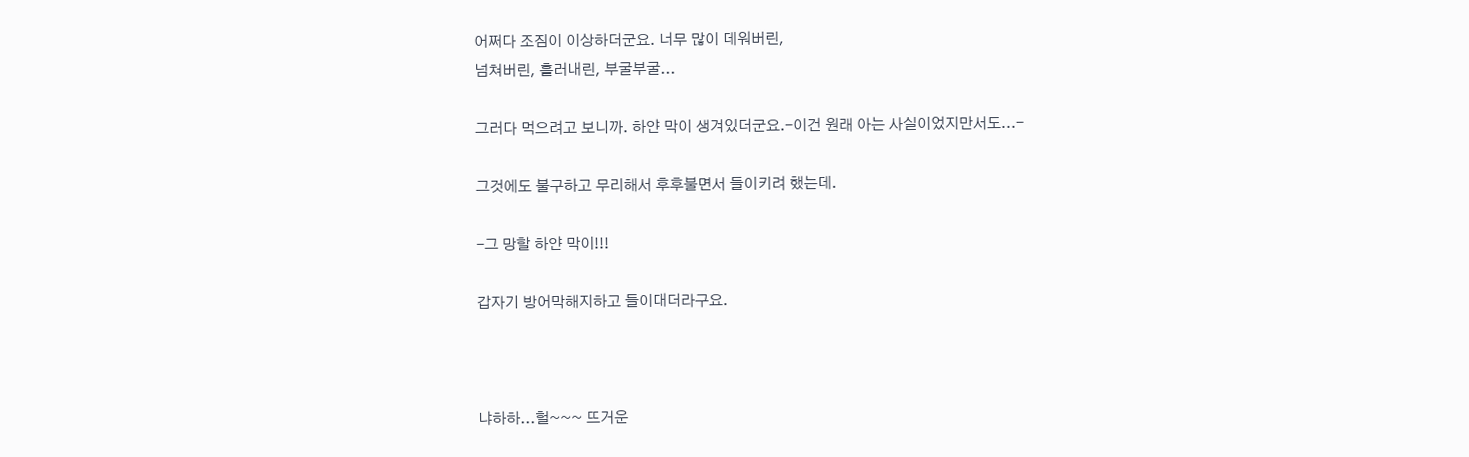어쩌다 조짐이 이상하더군요. 너무 많이 데워버린,
넘쳐버린, 흘러내린, 부굴부굴...

그러다 먹으려고 보니까. 하얀 막이 생겨있더군요.-이건 원래 아는 사실이었지만서도...-

그것에도 불구하고 무리해서 후후불면서 들이키려 했는데.

-그 망할 하얀 막이!!!

갑자기 방어막해지하고 들이대더라구요.



냐하하...헐~~~ 뜨거운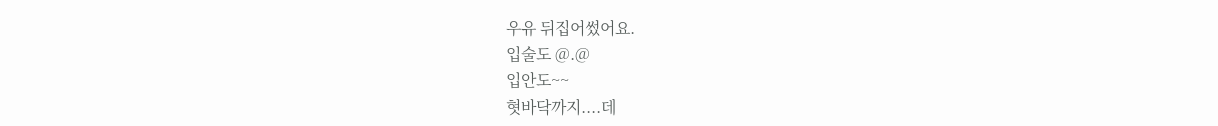우유 뒤집어썼어요.
입술도 @.@
입안도~~
혓바닥까지....데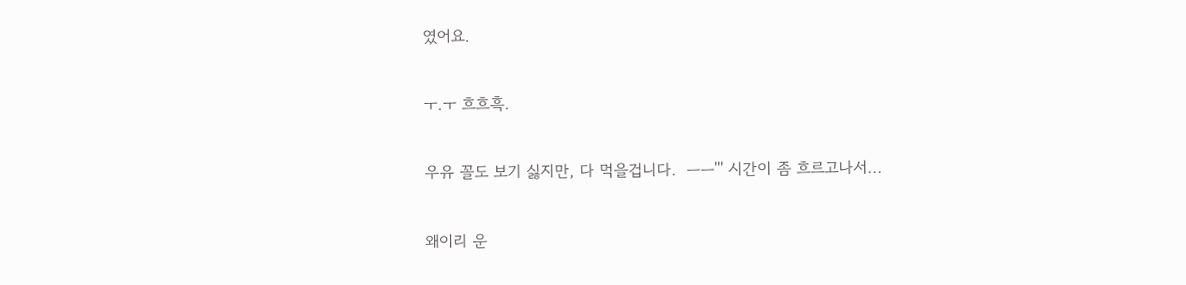였어요.


ㅜ.ㅜ 흐흐흑.


우유 꼴도 보기 싫지만, 다 먹을겁니다.  ㅡㅡ''' 시간이 좀 흐르고나서...


왜이리 운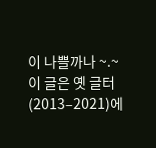이 나쁠까나 ~.~
이 글은 옛 글터(2013–2021)에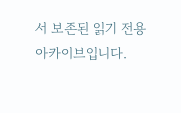서 보존된 읽기 전용 아카이브입니다.